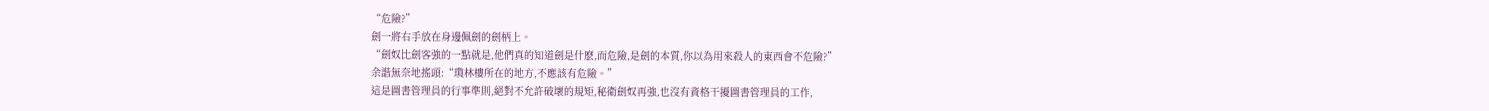“危險?”
劍一將右手放在身邊佩劍的劍柄上。
“劍奴比劍客強的一點就是,他們真的知道劍是什麽,而危險,是劍的本質,你以為用來殺人的東西會不危險?”
余諧無奈地搖頭:“瓊林樓所在的地方,不應該有危險。”
這是圖書管理員的行事準則,絕對不允許破壞的規矩,秘衛劍奴再強,也沒有資格干擾圖書管理員的工作,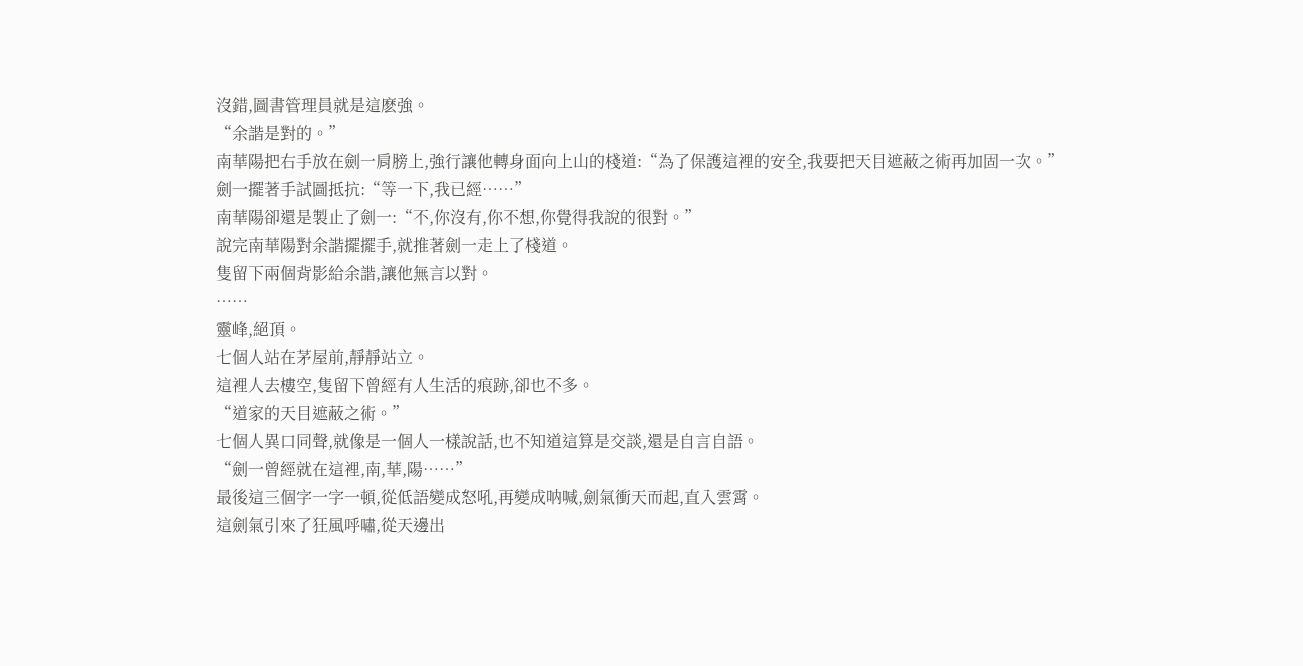沒錯,圖書管理員就是這麽強。
“余諧是對的。”
南華陽把右手放在劍一肩膀上,強行讓他轉身面向上山的棧道:“為了保護這裡的安全,我要把天目遮蔽之術再加固一次。”
劍一擺著手試圖抵抗:“等一下,我已經……”
南華陽卻還是製止了劍一:“不,你沒有,你不想,你覺得我說的很對。”
說完南華陽對余諧擺擺手,就推著劍一走上了棧道。
隻留下兩個背影給余諧,讓他無言以對。
……
靈峰,絕頂。
七個人站在茅屋前,靜靜站立。
這裡人去樓空,隻留下曾經有人生活的痕跡,卻也不多。
“道家的天目遮蔽之術。”
七個人異口同聲,就像是一個人一樣說話,也不知道這算是交談,還是自言自語。
“劍一曾經就在這裡,南,華,陽……”
最後這三個字一字一頓,從低語變成怒吼,再變成呐喊,劍氣衝天而起,直入雲霄。
這劍氣引來了狂風呼嘯,從天邊出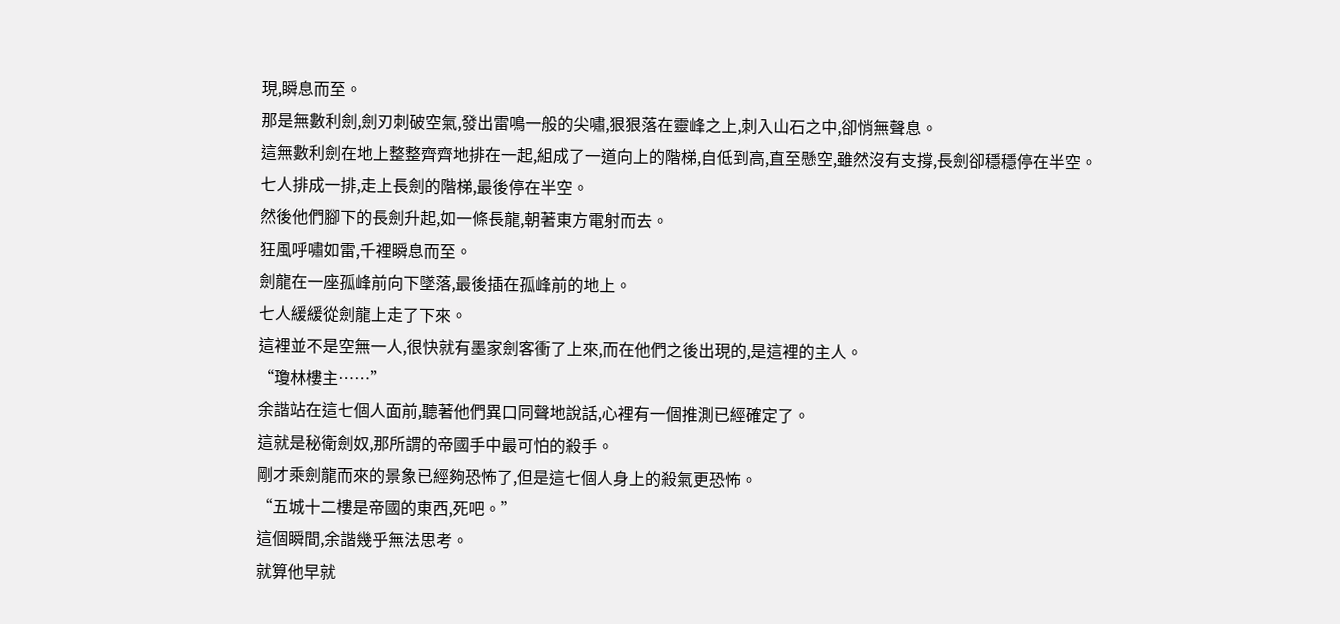現,瞬息而至。
那是無數利劍,劍刃刺破空氣,發出雷鳴一般的尖嘯,狠狠落在靈峰之上,刺入山石之中,卻悄無聲息。
這無數利劍在地上整整齊齊地排在一起,組成了一道向上的階梯,自低到高,直至懸空,雖然沒有支撐,長劍卻穩穩停在半空。
七人排成一排,走上長劍的階梯,最後停在半空。
然後他們腳下的長劍升起,如一條長龍,朝著東方電射而去。
狂風呼嘯如雷,千裡瞬息而至。
劍龍在一座孤峰前向下墜落,最後插在孤峰前的地上。
七人緩緩從劍龍上走了下來。
這裡並不是空無一人,很快就有墨家劍客衝了上來,而在他們之後出現的,是這裡的主人。
“瓊林樓主……”
余諧站在這七個人面前,聽著他們異口同聲地說話,心裡有一個推測已經確定了。
這就是秘衛劍奴,那所謂的帝國手中最可怕的殺手。
剛才乘劍龍而來的景象已經夠恐怖了,但是這七個人身上的殺氣更恐怖。
“五城十二樓是帝國的東西,死吧。”
這個瞬間,余諧幾乎無法思考。
就算他早就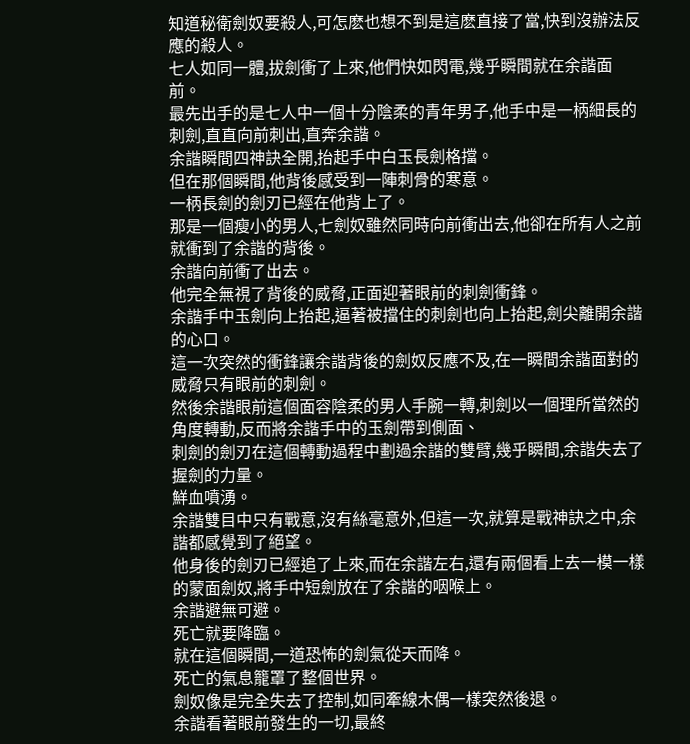知道秘衛劍奴要殺人,可怎麽也想不到是這麽直接了當,快到沒辦法反應的殺人。
七人如同一體,拔劍衝了上來,他們快如閃電,幾乎瞬間就在余諧面前。
最先出手的是七人中一個十分陰柔的青年男子,他手中是一柄細長的刺劍,直直向前刺出,直奔余諧。
余諧瞬間四神訣全開,抬起手中白玉長劍格擋。
但在那個瞬間,他背後感受到一陣刺骨的寒意。
一柄長劍的劍刃已經在他背上了。
那是一個瘦小的男人,七劍奴雖然同時向前衝出去,他卻在所有人之前就衝到了余諧的背後。
余諧向前衝了出去。
他完全無視了背後的威脅,正面迎著眼前的刺劍衝鋒。
余諧手中玉劍向上抬起,逼著被擋住的刺劍也向上抬起,劍尖離開余諧的心口。
這一次突然的衝鋒讓余諧背後的劍奴反應不及,在一瞬間余諧面對的威脅只有眼前的刺劍。
然後余諧眼前這個面容陰柔的男人手腕一轉,刺劍以一個理所當然的角度轉動,反而將余諧手中的玉劍帶到側面、
刺劍的劍刃在這個轉動過程中劃過余諧的雙臂,幾乎瞬間,余諧失去了握劍的力量。
鮮血噴湧。
余諧雙目中只有戰意,沒有絲毫意外,但這一次,就算是戰神訣之中,余諧都感覺到了絕望。
他身後的劍刃已經追了上來,而在余諧左右,還有兩個看上去一模一樣的蒙面劍奴,將手中短劍放在了余諧的咽喉上。
余諧避無可避。
死亡就要降臨。
就在這個瞬間,一道恐怖的劍氣從天而降。
死亡的氣息籠罩了整個世界。
劍奴像是完全失去了控制,如同牽線木偶一樣突然後退。
余諧看著眼前發生的一切,最終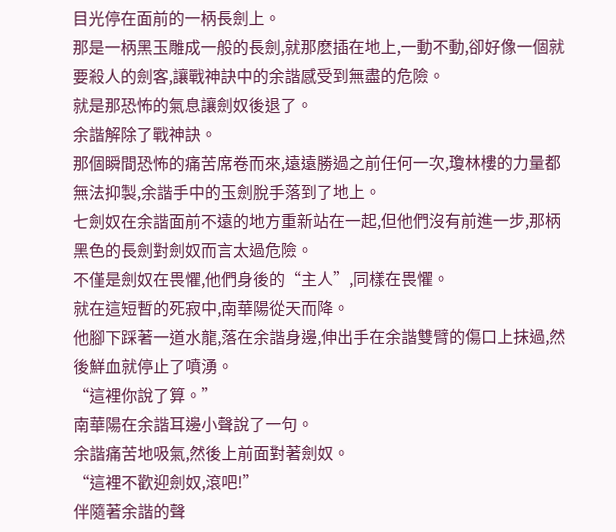目光停在面前的一柄長劍上。
那是一柄黑玉雕成一般的長劍,就那麽插在地上,一動不動,卻好像一個就要殺人的劍客,讓戰神訣中的余諧感受到無盡的危險。
就是那恐怖的氣息讓劍奴後退了。
余諧解除了戰神訣。
那個瞬間恐怖的痛苦席卷而來,遠遠勝過之前任何一次,瓊林樓的力量都無法抑製,余諧手中的玉劍脫手落到了地上。
七劍奴在余諧面前不遠的地方重新站在一起,但他們沒有前進一步,那柄黑色的長劍對劍奴而言太過危險。
不僅是劍奴在畏懼,他們身後的“主人”,同樣在畏懼。
就在這短暫的死寂中,南華陽從天而降。
他腳下踩著一道水龍,落在余諧身邊,伸出手在余諧雙臂的傷口上抹過,然後鮮血就停止了噴湧。
“這裡你說了算。”
南華陽在余諧耳邊小聲說了一句。
余諧痛苦地吸氣,然後上前面對著劍奴。
“這裡不歡迎劍奴,滾吧!”
伴隨著余諧的聲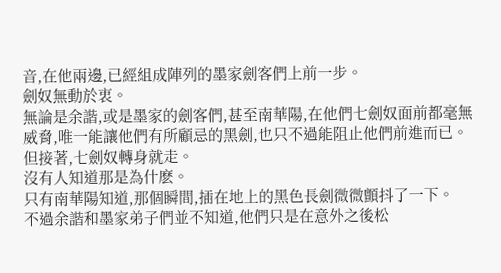音,在他兩邊,已經組成陣列的墨家劍客們上前一步。
劍奴無動於衷。
無論是余諧,或是墨家的劍客們,甚至南華陽,在他們七劍奴面前都毫無威脅,唯一能讓他們有所顧忌的黑劍,也只不過能阻止他們前進而已。
但接著,七劍奴轉身就走。
沒有人知道那是為什麽。
只有南華陽知道,那個瞬間,插在地上的黑色長劍微微顫抖了一下。
不過余諧和墨家弟子們並不知道,他們只是在意外之後松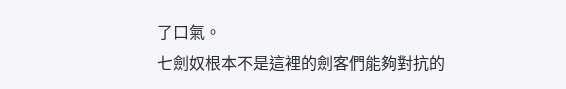了口氣。
七劍奴根本不是這裡的劍客們能夠對抗的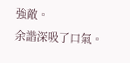強敵。
余諧深吸了口氣。